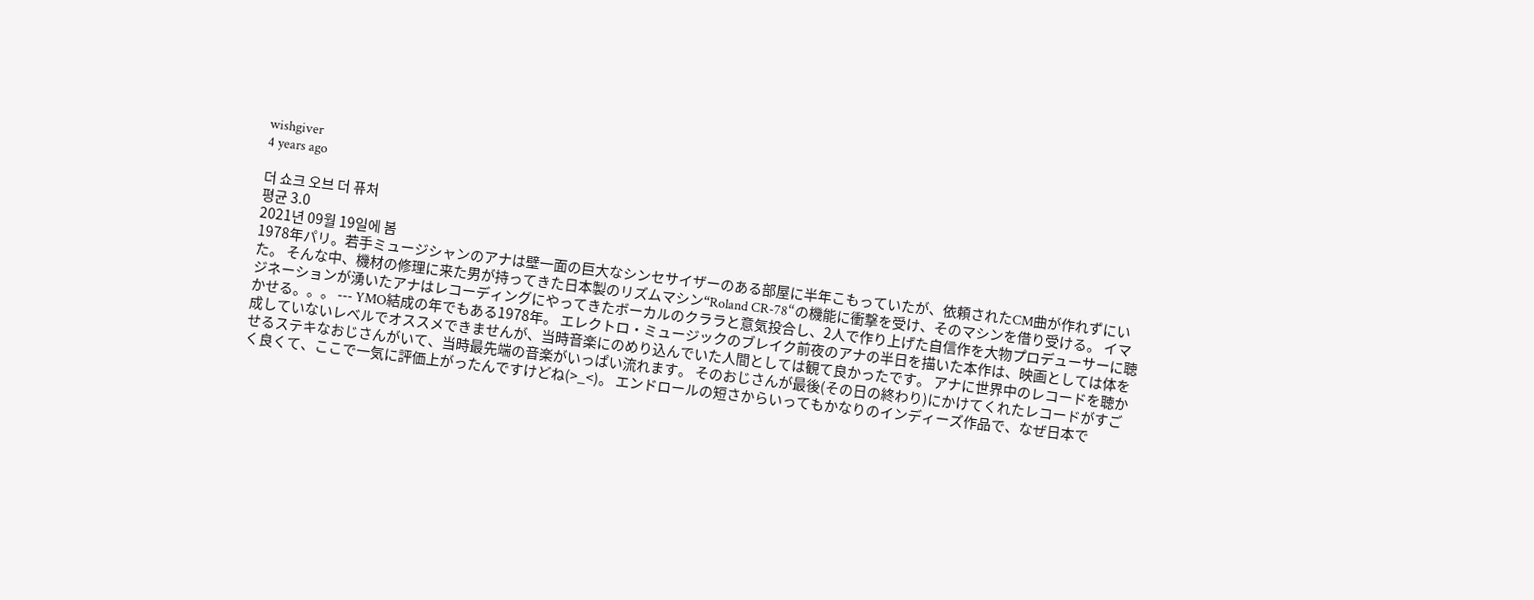wishgiver
4 years ago

더 쇼크 오브 더 퓨처
평균 3.0
2021년 09월 19일에 봄
1978年パリ。若手ミュージシャンのアナは壁一面の巨大なシンセサイザーのある部屋に半年こもっていたが、依頼されたCM曲が作れずにいた。 そんな中、機材の修理に来た男が持ってきた日本製のリズムマシン“Roland CR-78“の機能に衝撃を受け、そのマシンを借り受ける。 イマジネーションが湧いたアナはレコーディングにやってきたボーカルのクララと意気投合し、2人で作り上げた自信作を大物プロデューサーに聴かせる。。。 --- YMO結成の年でもある1978年。 エレクトロ・ミュージックのブレイク前夜のアナの半日を描いた本作は、映画としては体を成していないレベルでオススメできませんが、当時音楽にのめり込んでいた人間としては観て良かったです。 アナに世界中のレコードを聴かせるステキなおじさんがいて、当時最先端の音楽がいっぱい流れます。 そのおじさんが最後(その日の終わり)にかけてくれたレコードがすごく良くて、ここで一気に評価上がったんですけどね(>_<)。 エンドロールの短さからいってもかなりのインディーズ作品で、なぜ日本で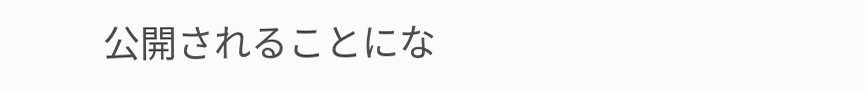公開されることにな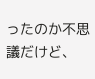ったのか不思議だけど、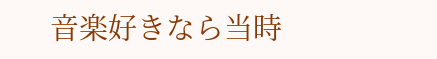音楽好きなら当時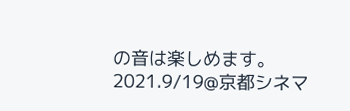の音は楽しめます。 2021.9/19@京都シネマ